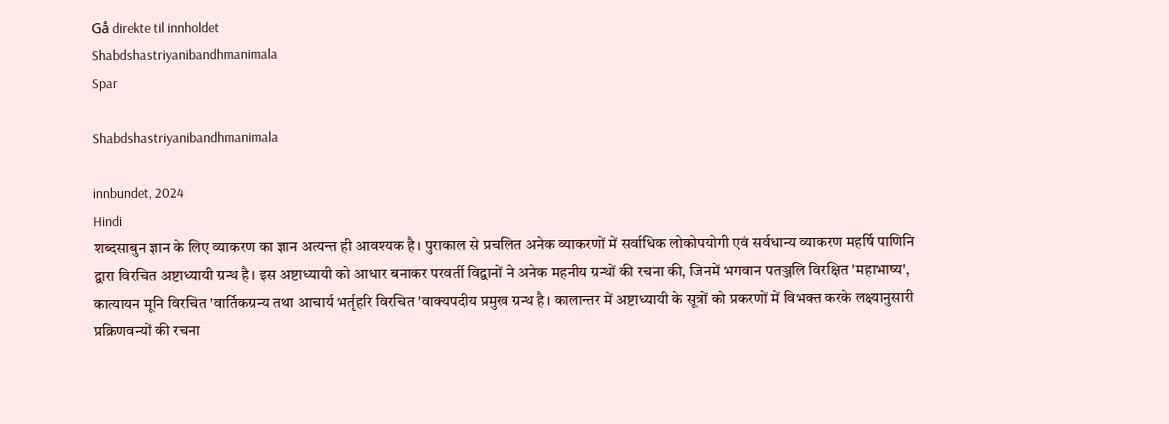Gå direkte til innholdet
Shabdshastriyanibandhmanimala
Spar

Shabdshastriyanibandhmanimala

innbundet, 2024
Hindi
शब्दसाबुन ज्ञान के लिए व्याकरण का ज्ञान अत्यन्त ही आवश्यक है। पुराकाल से प्रचलित अनेक व्याकरणों में सर्वाधिक लोकोपयोगी एवं सर्वधान्य व्याकरण महर्षि पाणिनि द्वारा विरचित अष्टाध्यायी ग्रन्थ है। इस अष्टाध्यायी को आधार बनाकर परवर्ती विद्वानों ने अनेक महनीय ग्रन्थों की रचना की, जिनमें भगवान पतञ्जलि विरक्षित 'महाभाष्य', कात्यायन मूनि विरचित 'वार्तिकग्रन्य तथा आचार्य भर्तृहरि विरचित 'वाक्यपदीय प्रमुख ग्रन्थ है। कालान्तर में अष्टाध्यायी के सूत्रों को प्रकरणों में विभक्त करके लक्ष्यानुसारी प्रक्रिणवन्यों की रचना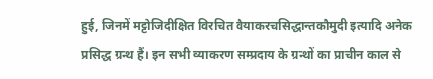हुई, जिनमें मट्टोजिदीक्षित विरचित वैयाकरचसिद्धान्तकौमुदी इत्यादि अनेक प्रसिद्ध ग्रन्थ हैं। इन सभी व्याकरण सम्प्रदाय के ग्रन्थों का प्राचीन काल से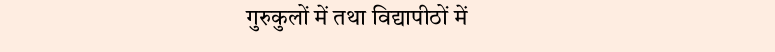गुरुकुलों में तथा विद्यापीठों में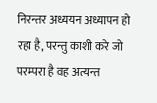निरन्तर अध्ययन अध्यापन हो रहा है, परन्तु काशी करे जो परम्परा है वह अत्यन्त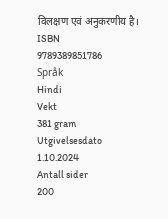विलक्षण एवं अनुकरणीय है।
ISBN
9789389851786
Språk
Hindi
Vekt
381 gram
Utgivelsesdato
1.10.2024
Antall sider
200